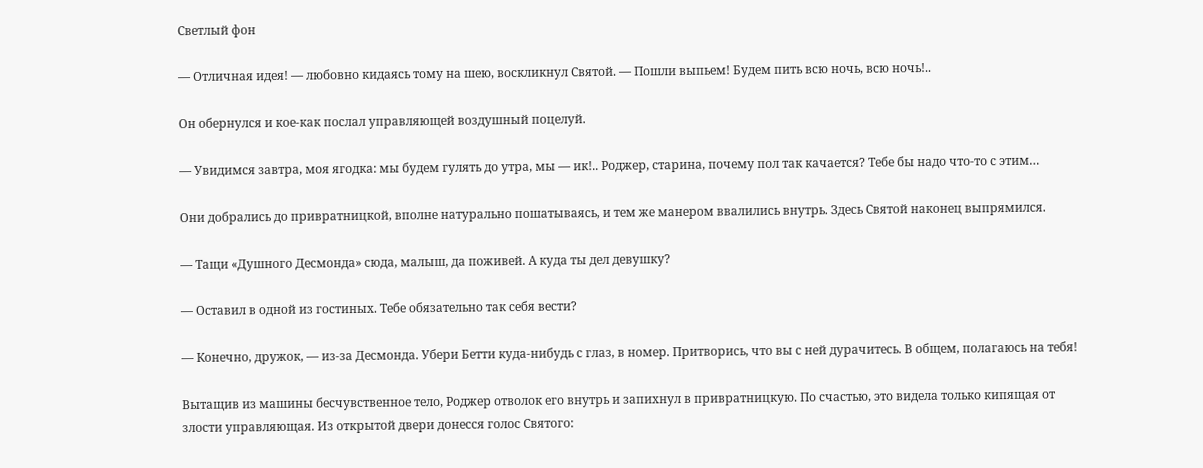Светлый фон

— Отличная идея! — любовно кидаясь тому на шею, воскликнул Святой. — Пошли выпьем! Будем пить всю ночь, всю ночь!..

Он обернулся и кое-как послал управляющей воздушный поцелуй.

— Увидимся завтра, моя ягодка: мы будем гулять до утра, мы — ик!.. Роджер, старина, почему пол так качается? Тебе бы надо что-то с этим…

Они добрались до привратницкой, вполне натурально пошатываясь, и тем же манером ввалились внутрь. Здесь Святой наконец выпрямился.

— Тащи «Душного Десмонда» сюда, малыш, да поживей. А куда ты дел девушку?

— Оставил в одной из гостиных. Тебе обязательно так себя вести?

— Конечно, дружок, — из-за Десмонда. Убери Бетти куда-нибудь с глаз, в номер. Притворись, что вы с ней дурачитесь. В общем, полагаюсь на тебя!

Вытащив из машины бесчувственное тело, Роджер отволок его внутрь и запихнул в привратницкую. По счастью, это видела только кипящая от злости управляющая. Из открытой двери донесся голос Святого: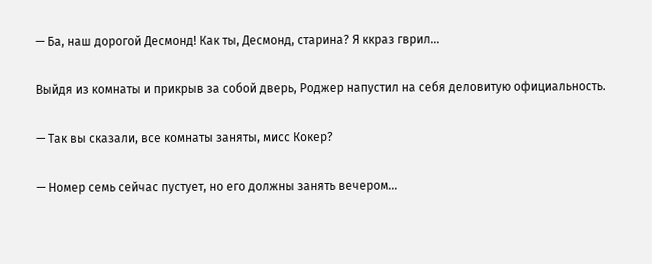— Ба, наш дорогой Десмонд! Как ты, Десмонд, старина? Я ккраз гврил…

Выйдя из комнаты и прикрыв за собой дверь, Роджер напустил на себя деловитую официальность.

— Так вы сказали, все комнаты заняты, мисс Кокер?

— Номер семь сейчас пустует, но его должны занять вечером…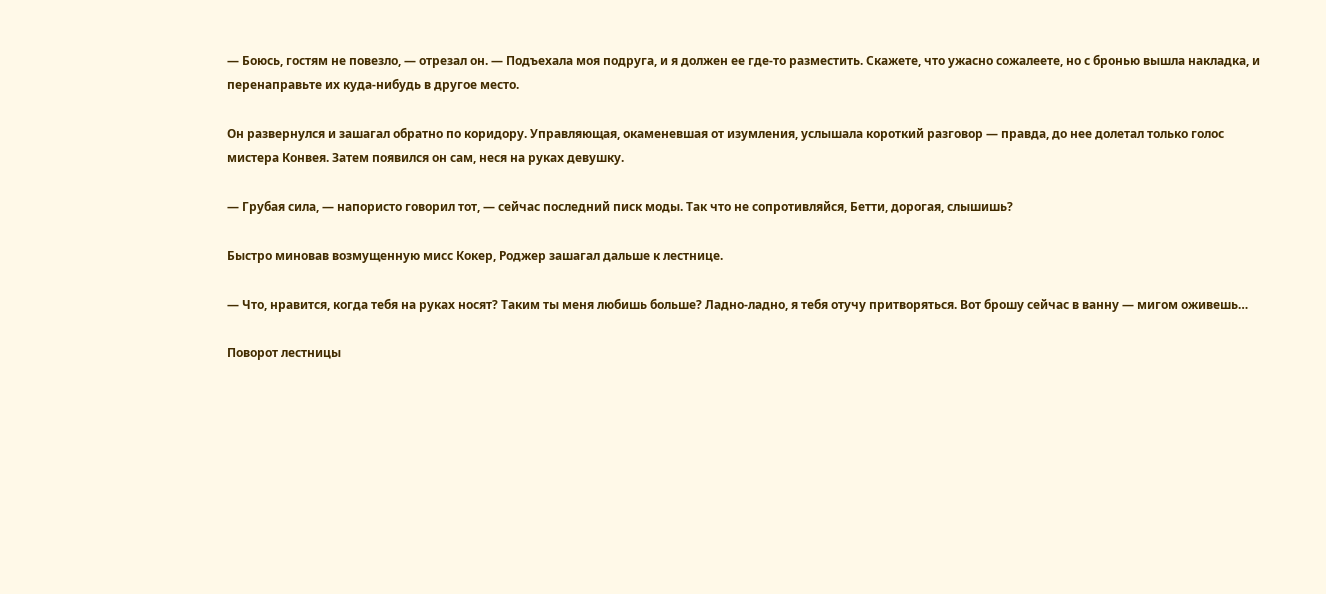— Боюсь, гостям не повезло, — отрезал он. — Подъехала моя подруга, и я должен ее где-то разместить. Скажете, что ужасно сожалеете, но с бронью вышла накладка, и перенаправьте их куда-нибудь в другое место.

Он развернулся и зашагал обратно по коридору. Управляющая, окаменевшая от изумления, услышала короткий разговор — правда, до нее долетал только голос мистера Конвея. Затем появился он сам, неся на руках девушку.

— Грубая сила, — напористо говорил тот, — сейчас последний писк моды. Так что не сопротивляйся, Бетти, дорогая, слышишь?

Быстро миновав возмущенную мисс Кокер, Роджер зашагал дальше к лестнице.

— Что, нравится, когда тебя на руках носят? Таким ты меня любишь больше? Ладно-ладно, я тебя отучу притворяться. Вот брошу сейчас в ванну — мигом оживешь…

Поворот лестницы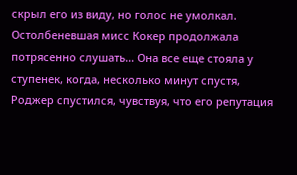скрыл его из виду, но голос не умолкал. Остолбеневшая мисс Кокер продолжала потрясенно слушать… Она все еще стояла у ступенек, когда, несколько минут спустя, Роджер спустился, чувствуя, что его репутация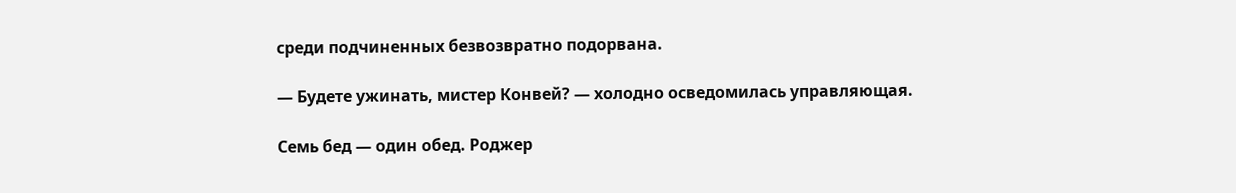среди подчиненных безвозвратно подорвана.

— Будете ужинать, мистер Конвей? — холодно осведомилась управляющая.

Семь бед — один обед. Роджер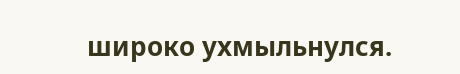широко ухмыльнулся.